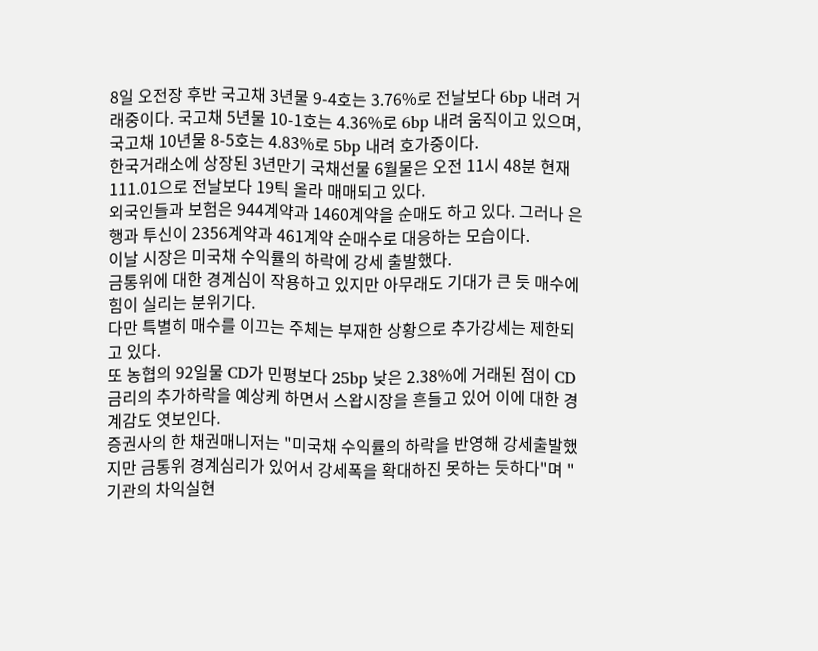8일 오전장 후반 국고채 3년물 9-4호는 3.76%로 전날보다 6bp 내려 거래중이다. 국고채 5년물 10-1호는 4.36%로 6bp 내려 움직이고 있으며, 국고채 10년물 8-5호는 4.83%로 5bp 내려 호가중이다.
한국거래소에 상장된 3년만기 국채선물 6월물은 오전 11시 48분 현재 111.01으로 전날보다 19틱 올라 매매되고 있다.
외국인들과 보험은 944계약과 1460계약을 순매도 하고 있다. 그러나 은행과 투신이 2356계약과 461계약 순매수로 대응하는 모습이다.
이날 시장은 미국채 수익률의 하락에 강세 출발했다.
금통위에 대한 경계심이 작용하고 있지만 아무래도 기대가 큰 듯 매수에 힘이 실리는 분위기다.
다만 특별히 매수를 이끄는 주체는 부재한 상황으로 추가강세는 제한되고 있다.
또 농협의 92일물 CD가 민평보다 25bp 낮은 2.38%에 거래된 점이 CD금리의 추가하락을 예상케 하면서 스왑시장을 흔들고 있어 이에 대한 경계감도 엿보인다.
증권사의 한 채권매니저는 "미국채 수익률의 하락을 반영해 강세출발했지만 금통위 경계심리가 있어서 강세폭을 확대하진 못하는 듯하다"며 "기관의 차익실현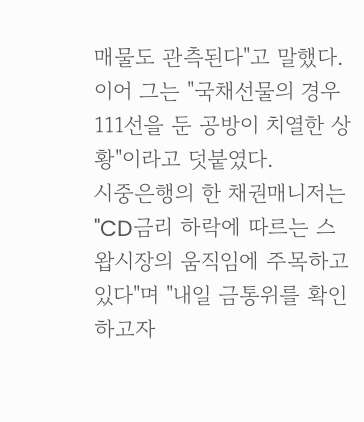매물도 관측된다"고 말했다.
이어 그는 "국채선물의 경우 111선을 둔 공방이 치열한 상황"이라고 덧붙였다.
시중은행의 한 채권매니저는 "CD금리 하락에 따르는 스왑시장의 움직임에 주목하고 있다"며 "내일 금통위를 확인하고자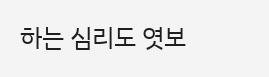하는 심리도 엿보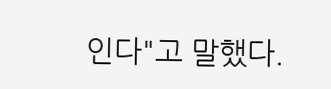인다"고 말했다.